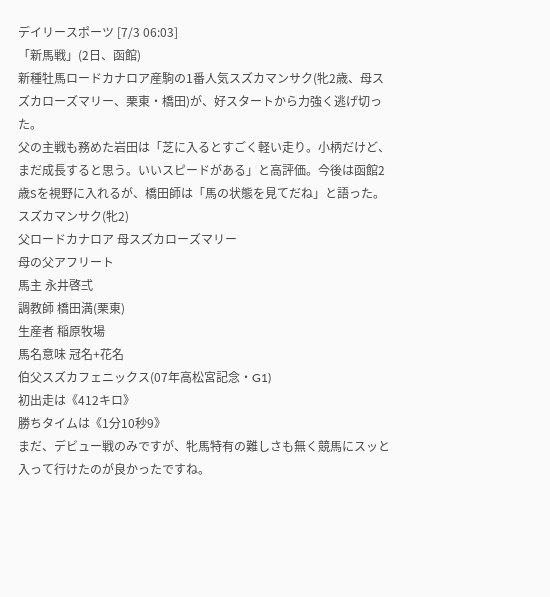デイリースポーツ [7/3 06:03]
「新馬戦」(2日、函館)
新種牡馬ロードカナロア産駒の1番人気スズカマンサク(牝2歳、母スズカローズマリー、栗東・橋田)が、好スタートから力強く逃げ切った。
父の主戦も務めた岩田は「芝に入るとすごく軽い走り。小柄だけど、まだ成長すると思う。いいスピードがある」と高評価。今後は函館2歳Sを視野に入れるが、橋田師は「馬の状態を見てだね」と語った。
スズカマンサク(牝2)
父ロードカナロア 母スズカローズマリー
母の父アフリート
馬主 永井啓弍
調教師 橋田満(栗東)
生産者 稲原牧場
馬名意味 冠名+花名
伯父スズカフェニックス(07年高松宮記念・G1)
初出走は《412キロ》
勝ちタイムは《1分10秒9》
まだ、デビュー戦のみですが、牝馬特有の難しさも無く競馬にスッと入って行けたのが良かったですね。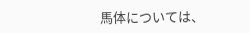馬体については、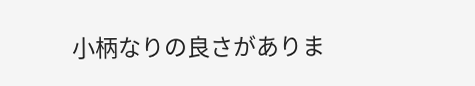小柄なりの良さがありま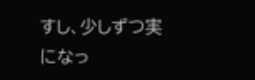すし、少しずつ実になっ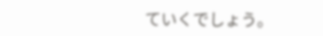ていくでしょう。